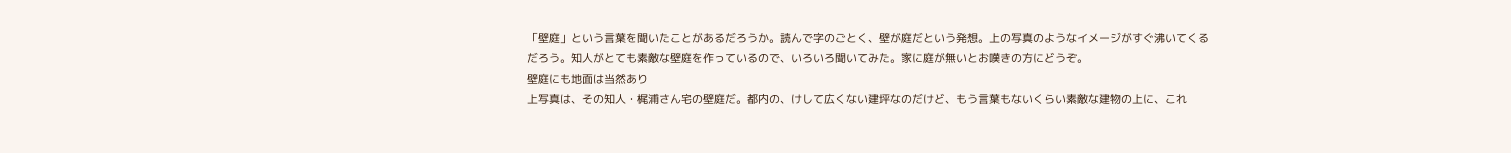「壁庭」という言葉を聞いたことがあるだろうか。読んで字のごとく、壁が庭だという発想。上の写真のようなイメージがすぐ沸いてくるだろう。知人がとても素敵な壁庭を作っているので、いろいろ聞いてみた。家に庭が無いとお嘆きの方にどうぞ。
壁庭にも地面は当然あり
上写真は、その知人・梶浦さん宅の壁庭だ。都内の、けして広くない建坪なのだけど、もう言葉もないくらい素敵な建物の上に、これ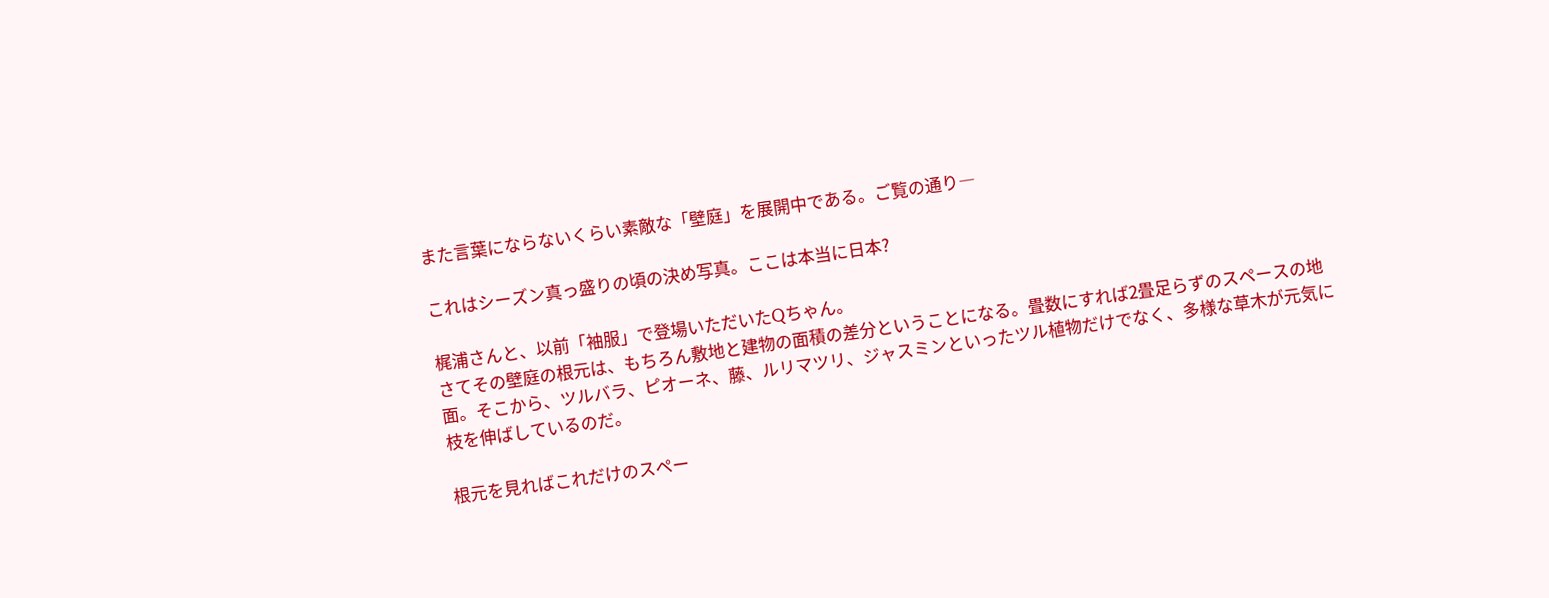また言葉にならないくらい素敵な「壁庭」を展開中である。ご覧の通り―

これはシーズン真っ盛りの頃の決め写真。ここは本当に日本?

梶浦さんと、以前「袖服」で登場いただいたQちゃん。
さてその壁庭の根元は、もちろん敷地と建物の面積の差分ということになる。畳数にすれば2畳足らずのスペースの地面。そこから、ツルバラ、ピオーネ、藤、ルリマツリ、ジャスミンといったツル植物だけでなく、多様な草木が元気に枝を伸ばしているのだ。

根元を見ればこれだけのスペー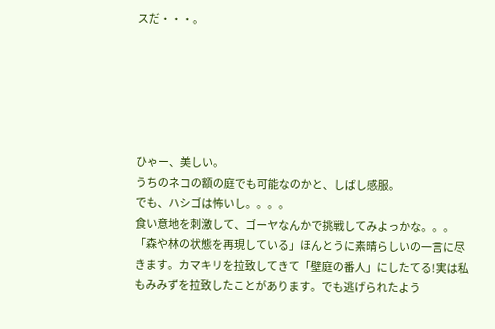スだ・・・。






ひゃー、美しい。
うちのネコの額の庭でも可能なのかと、しばし感服。
でも、ハシゴは怖いし。。。。
食い意地を刺激して、ゴーヤなんかで挑戦してみよっかな。。。
「森や林の状態を再現している」ほんとうに素晴らしいの一言に尽きます。カマキリを拉致してきて「壁庭の番人」にしたてる!実は私もみみずを拉致したことがあります。でも逃げられたよう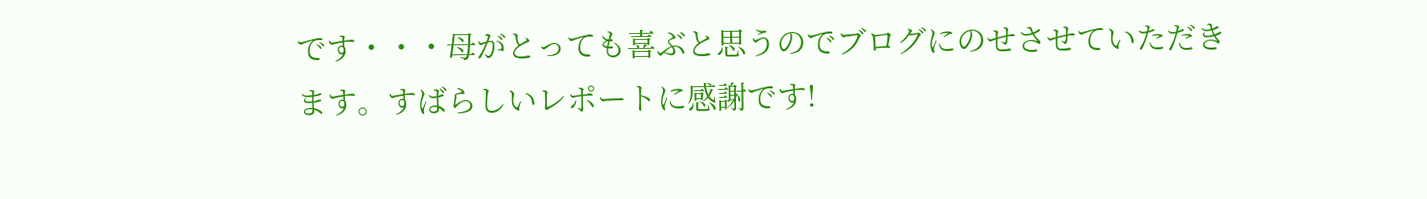です・・・母がとっても喜ぶと思うのでブログにのせさせていただきます。すばらしいレポートに感謝です!